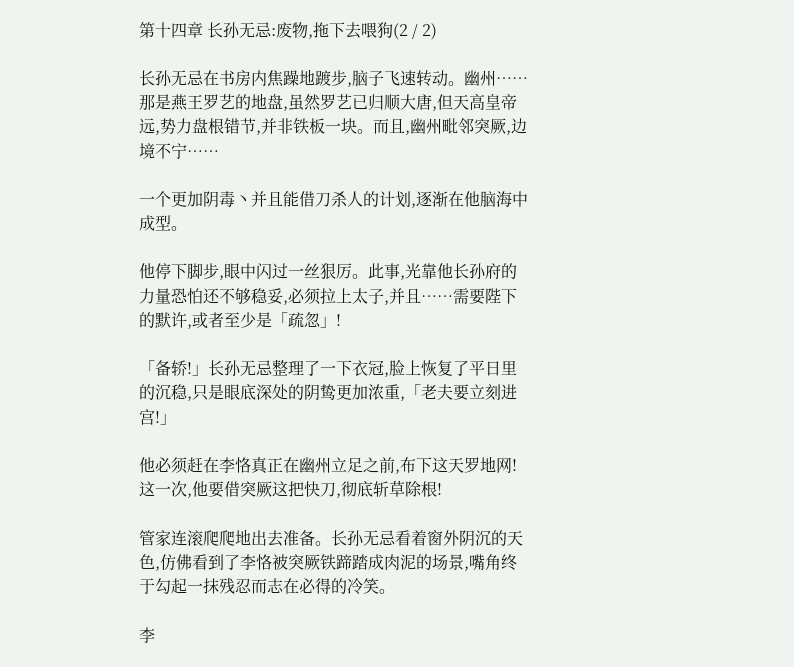第十四章 长孙无忌:废物,拖下去喂狗(2 / 2)

长孙无忌在书房内焦躁地踱步,脑子飞速转动。幽州……那是燕王罗艺的地盘,虽然罗艺已归顺大唐,但天高皇帝远,势力盘根错节,并非铁板一块。而且,幽州毗邻突厥,边境不宁……

一个更加阴毒丶并且能借刀杀人的计划,逐渐在他脑海中成型。

他停下脚步,眼中闪过一丝狠厉。此事,光靠他长孙府的力量恐怕还不够稳妥,必须拉上太子,并且……需要陛下的默许,或者至少是「疏忽」!

「备轿!」长孙无忌整理了一下衣冠,脸上恢复了平日里的沉稳,只是眼底深处的阴鸷更加浓重,「老夫要立刻进宫!」

他必须赶在李恪真正在幽州立足之前,布下这天罗地网!这一次,他要借突厥这把快刀,彻底斩草除根!

管家连滚爬爬地出去准备。长孙无忌看着窗外阴沉的天色,仿佛看到了李恪被突厥铁蹄踏成肉泥的场景,嘴角终于勾起一抹残忍而志在必得的冷笑。

李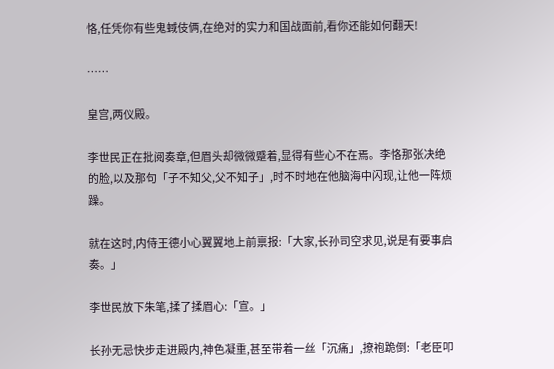恪,任凭你有些鬼蜮伎俩,在绝对的实力和国战面前,看你还能如何翻天!

……

皇宫,两仪殿。

李世民正在批阅奏章,但眉头却微微蹙着,显得有些心不在焉。李恪那张决绝的脸,以及那句「子不知父,父不知子」,时不时地在他脑海中闪现,让他一阵烦躁。

就在这时,内侍王德小心翼翼地上前禀报:「大家,长孙司空求见,说是有要事启奏。」

李世民放下朱笔,揉了揉眉心:「宣。」

长孙无忌快步走进殿内,神色凝重,甚至带着一丝「沉痛」,撩袍跪倒:「老臣叩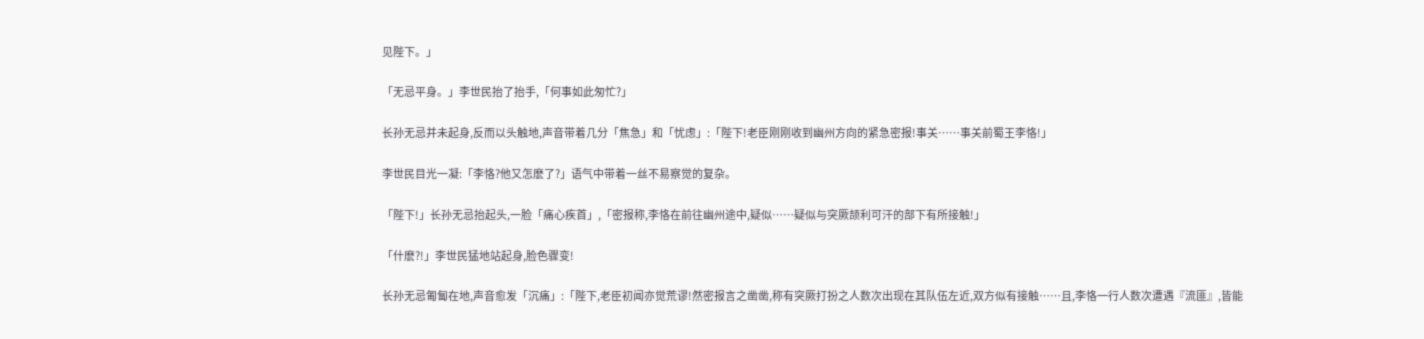见陛下。」

「无忌平身。」李世民抬了抬手,「何事如此匆忙?」

长孙无忌并未起身,反而以头触地,声音带着几分「焦急」和「忧虑」:「陛下!老臣刚刚收到幽州方向的紧急密报!事关……事关前蜀王李恪!」

李世民目光一凝:「李恪?他又怎麽了?」语气中带着一丝不易察觉的复杂。

「陛下!」长孙无忌抬起头,一脸「痛心疾首」,「密报称,李恪在前往幽州途中,疑似……疑似与突厥颉利可汗的部下有所接触!」

「什麽?!」李世民猛地站起身,脸色骤变!

长孙无忌匍匐在地,声音愈发「沉痛」:「陛下,老臣初闻亦觉荒谬!然密报言之凿凿,称有突厥打扮之人数次出现在其队伍左近,双方似有接触……且,李恪一行人数次遭遇『流匪』,皆能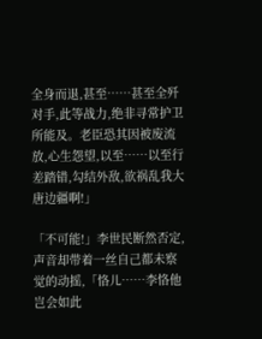全身而退,甚至……甚至全歼对手,此等战力,绝非寻常护卫所能及。老臣恐其因被废流放,心生怨望,以至……以至行差踏错,勾结外敌,欲祸乱我大唐边疆啊!」

「不可能!」李世民断然否定,声音却带着一丝自己都未察觉的动摇,「恪儿……李恪他岂会如此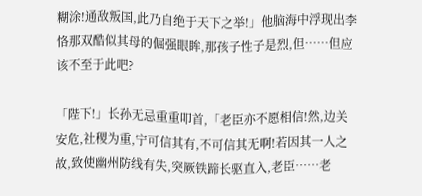糊涂!通敌叛国,此乃自绝于天下之举!」他脑海中浮现出李恪那双酷似其母的倔强眼眸,那孩子性子是烈,但……但应该不至于此吧?

「陛下!」长孙无忌重重叩首,「老臣亦不愿相信!然,边关安危,社稷为重,宁可信其有,不可信其无啊!若因其一人之故,致使幽州防线有失,突厥铁蹄长驱直入,老臣……老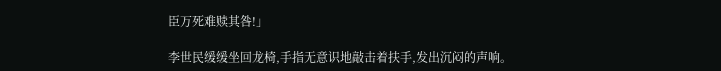臣万死难赎其咎!」

李世民缓缓坐回龙椅,手指无意识地敲击着扶手,发出沉闷的声响。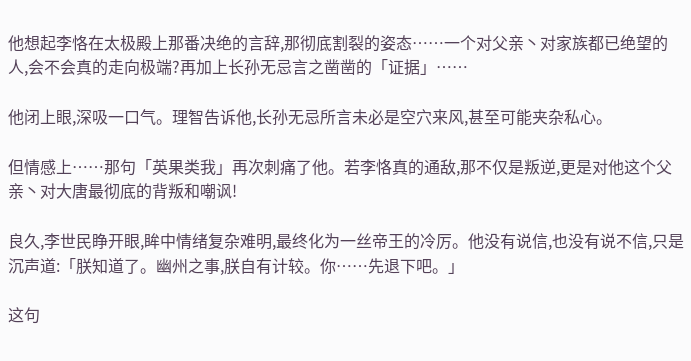他想起李恪在太极殿上那番决绝的言辞,那彻底割裂的姿态……一个对父亲丶对家族都已绝望的人,会不会真的走向极端?再加上长孙无忌言之凿凿的「证据」……

他闭上眼,深吸一口气。理智告诉他,长孙无忌所言未必是空穴来风,甚至可能夹杂私心。

但情感上……那句「英果类我」再次刺痛了他。若李恪真的通敌,那不仅是叛逆,更是对他这个父亲丶对大唐最彻底的背叛和嘲讽!

良久,李世民睁开眼,眸中情绪复杂难明,最终化为一丝帝王的冷厉。他没有说信,也没有说不信,只是沉声道:「朕知道了。幽州之事,朕自有计较。你……先退下吧。」

这句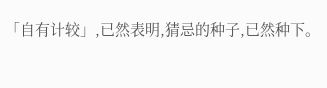「自有计较」,已然表明,猜忌的种子,已然种下。